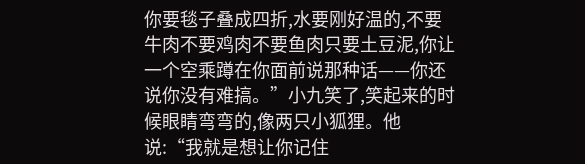你要毯子叠成四折,水要刚好温的,不要牛肉不要鸡肉不要鱼肉只要土豆泥,你让一个空乘蹲在你面前说那种话——你还说你没有难搞。”小九笑了,笑起来的时候眼睛弯弯的,像两只小狐狸。他说:“我就是想让你记住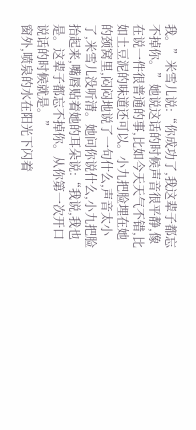我。”米雪儿说:“你成功了,我这辈子都忘不掉你。”她说这话的时候声音很平静,像在说一件很普通的事,比如今天天气不错,比如土豆泥的味道还可以。小九把脸埋在她的颈窝里,闷闷地说了一句什么,声音太小了,米雪儿没听清。她问你说什么,小九把脸抬起来,嘴唇贴着她的耳朵说:“我说,我也是。这辈子都忘不掉你。从你第一次开口说话的时候就是。”
窗外,喷泉的水在阳光下闪着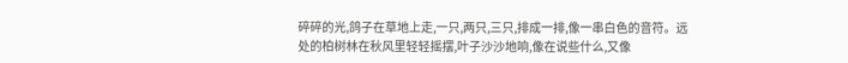碎碎的光,鸽子在草地上走,一只,两只,三只,排成一排,像一串白色的音符。远处的柏树林在秋风里轻轻摇摆,叶子沙沙地响,像在说些什么,又像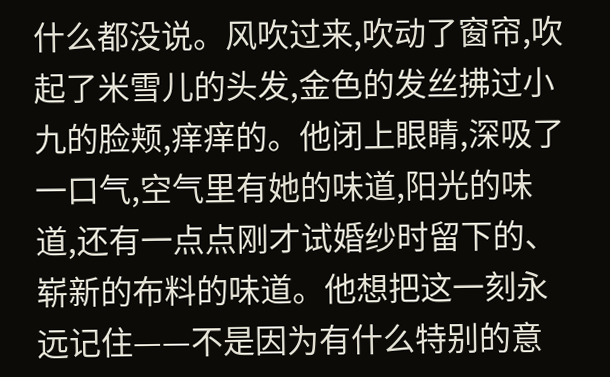什么都没说。风吹过来,吹动了窗帘,吹起了米雪儿的头发,金色的发丝拂过小九的脸颊,痒痒的。他闭上眼睛,深吸了一口气,空气里有她的味道,阳光的味道,还有一点点刚才试婚纱时留下的、崭新的布料的味道。他想把这一刻永远记住——不是因为有什么特别的意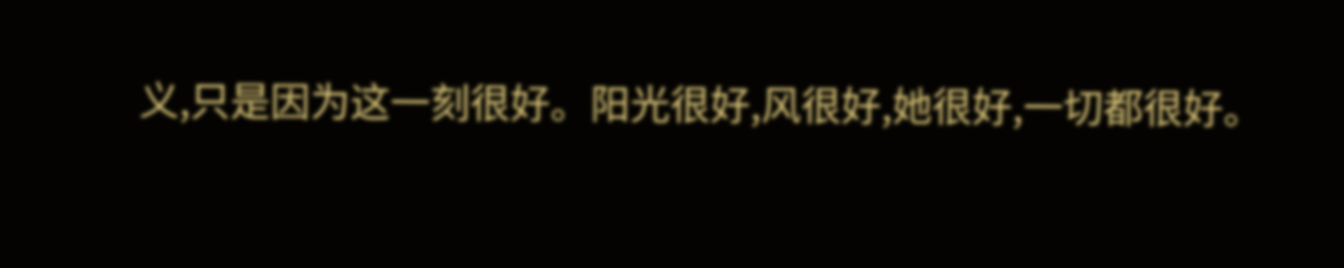义,只是因为这一刻很好。阳光很好,风很好,她很好,一切都很好。